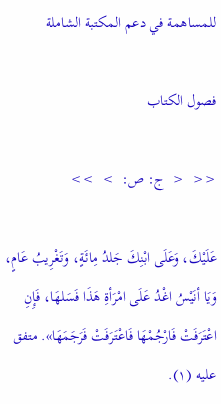للمساهمة في دعم المكتبة الشاملة

فصول الكتاب

<<  <  ج: ص:  >  >>

عَلَيْكَ، وَعَلَى ابْنِكَ جَلدُ مِائَةٍ، وَتَغْرِيبُ عَامٍ، وَيَا أنَيْسُ اغْدُ عَلَى امْرَأةِ هَذَا فَسَلهَا، فَإِنِ اعْتَرَفَتْ فَارْجُمْهَا فَاعْتَرَفَتْ فَرَجَمَهَا». متفق عليه (١).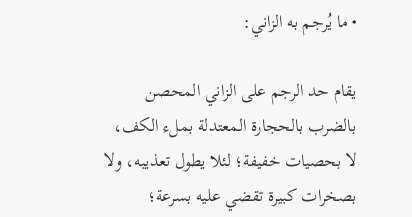• ما يُرجم به الزاني:

يقام حد الرجم على الزاني المحصن بالضرب بالحجارة المعتدلة بملء الكف، لا بحصيات خفيفة؛ لئلا يطول تعذيبه، ولا بصخرات كبيرة تقضي عليه بسرعة؛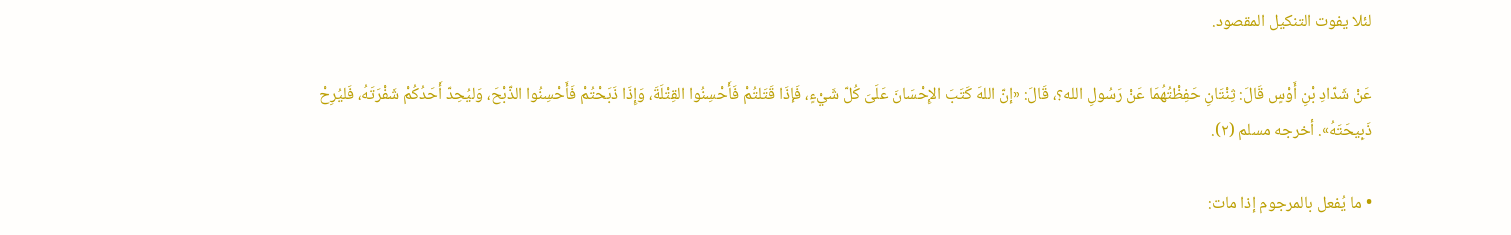لئلا يفوت التنكيل المقصود.

عَنْ شَدّادِ بْنِ أَوْسٍ قَالَ: ثِنْتَانِ حَفِظْتُهُمَا عَنْ رَسُولِ الله؟، قَالَ: «إنّ اللهَ كَتَبَ الإِحْسَانَ عَلَىَ كُلّ شَيْءٍ، فَإذَا قَتَلتُمْ فَأَحْسِنُوا القِتْلَةَ، وَإِذَا ذَبَحْتُمْ فَأَحْسِنُوا الذّبْحَ، وَليُحِدّ أَحَدُكُمْ شَفْرَتَهُ، فَليُرِحْ ذَبِيحَتَهُ». أخرجه مسلم (٢).

• ما يُفعل بالمرجوم إذا مات: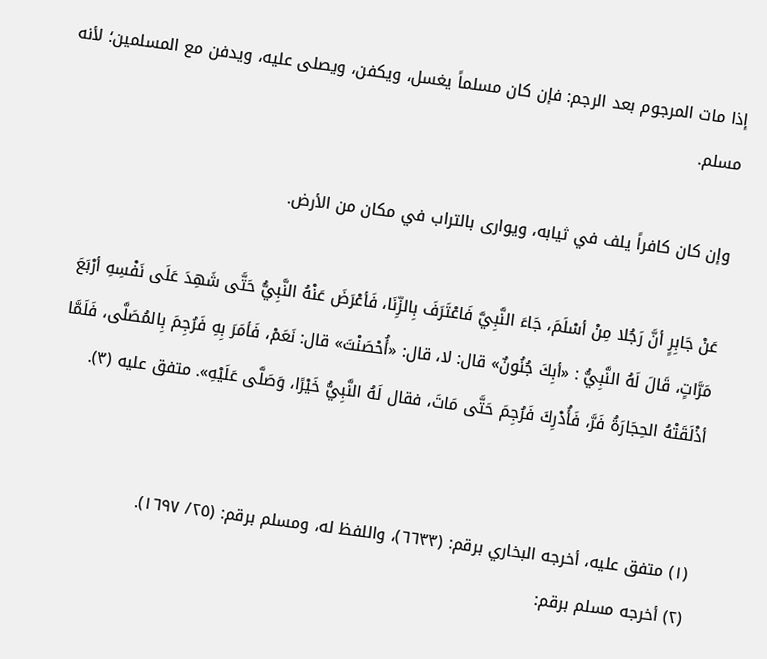إذا مات المرجوم بعد الرجم: فإن كان مسلماً يغسل، ويكفن، ويصلى عليه، ويدفن مع المسلمين؛ لأنه مسلم.

وإن كان كافراً يلف في ثيابه، ويوارى بالتراب في مكان من الأرض.

عَنْ جَابِرٍ أنَّ رَجُلا مِنْ أسْلَمَ، جَاءَ النَّبِيَّ فَاعْتَرَفَ بِالزِّنَا، فَأعْرَضَ عَنْهُ النَّبِيُّ حَتَّى شَهِدَ عَلَى نَفْسِهِ أرْبَعَ مَرَّاتٍ، قَالَ لَهُ النَّبِيُّ : «أبِكَ جُنُونٌ» قال: لا، قال: «أُحْصَنْتَ» قال: نَعَمْ، فَأمَرَ بِهِ فَرُجِمَ بِالمُصَلَّى، فَلَمَّا أذْلَقَتْهُ الحِجَارَةُ فَرَّ، فَأُدْرِكَ فَرُجِمَ حَتَّى مَاتَ، فقال لَهُ النَّبِيُّ خَيْرًا، وَصَلَّى عَلَيْهِ». متفق عليه (٣).


(١) متفق عليه، أخرجه البخاري برقم: (٦٦٣٣)، واللفظ له، ومسلم برقم: (٢٥/ ١٦٩٧).
(٢) أخرجه مسلم برقم: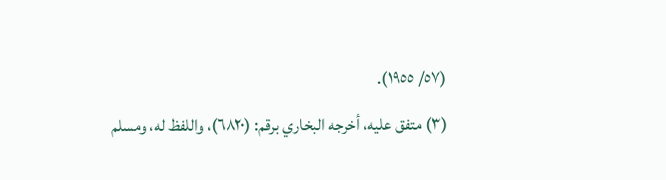(٥٧/ ١٩٥٥).
(٣) متفق عليه، أخرجه البخاري برقم: (٦٨٢٠)، واللفظ له، ومسلم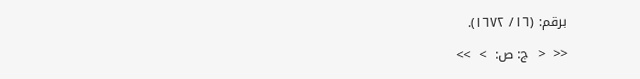برقم: (١٦/ ١٦٧٢).

<<  <  ج: ص:  >  >>